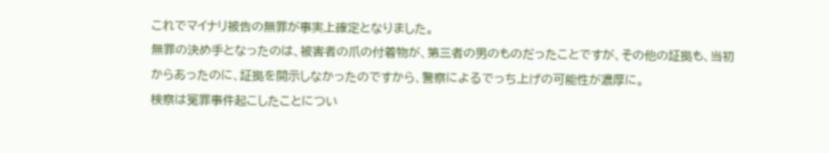これでマイナリ被告の無罪が事実上確定となりました。
無罪の決め手となったのは、被害者の爪の付着物が、第三者の男のものだったことですが、その他の証拠も、当初からあったのに、証拠を開示しなかったのですから、警察によるでっち上げの可能性が濃厚に。
検察は冤罪事件起こしたことについ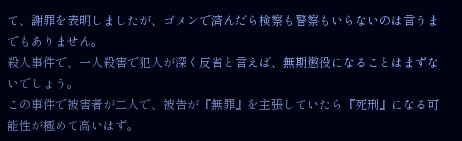て、謝罪を表明しましたが、ゴメンで済んだら検察も警察もいらないのは言うまでもありません。
殺人事件で、一人殺害で犯人が深く反省と言えば、無期懲役になることはまずないでしょう。
この事件で被害者が二人で、被告が『無罪』を主張していたら『死刑』になる可能性が極めて高いはず。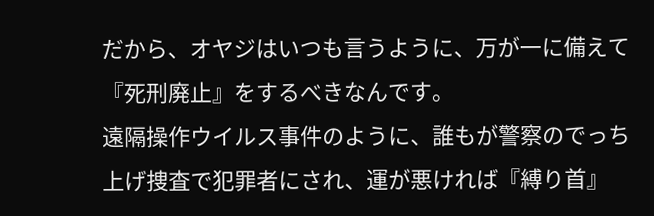だから、オヤジはいつも言うように、万が一に備えて『死刑廃止』をするべきなんです。
遠隔操作ウイルス事件のように、誰もが警察のでっち上げ捜査で犯罪者にされ、運が悪ければ『縛り首』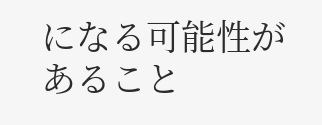になる可能性があること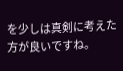を少しは真剣に考えた方が良いですね。